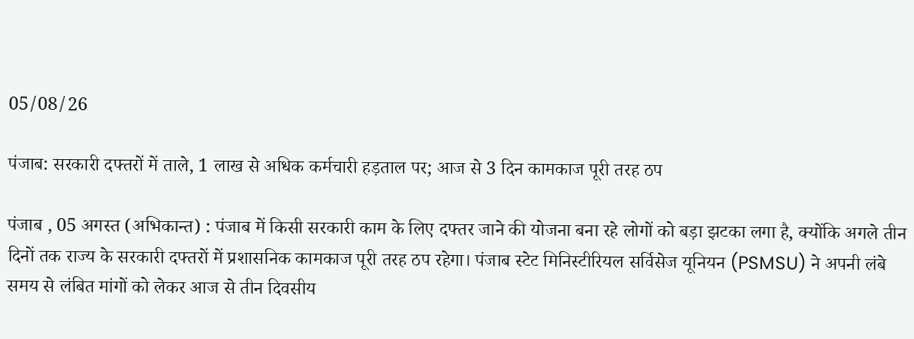05/08/26

पंजाब: सरकारी दफ्तरों में ताले, 1 लाख से अधिक कर्मचारी हड़ताल पर; आज से 3 दिन कामकाज पूरी तरह ठप

पंजाब , 05 अगस्त (अभिकान्त) : पंजाब में किसी सरकारी काम के लिए दफ्तर जाने की योजना बना रहे लोगों को बड़ा झटका लगा है, क्योंकि अगले तीन दिनों तक राज्य के सरकारी दफ्तरों में प्रशासनिक कामकाज पूरी तरह ठप रहेगा। पंजाब स्टेट मिनिस्टीरियल सर्विसेज यूनियन (PSMSU) ने अपनी लंबे समय से लंबित मांगों को लेकर आज से तीन दिवसीय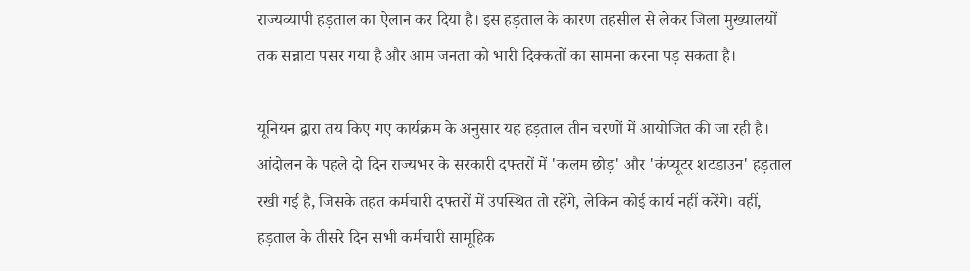राज्यव्यापी हड़ताल का ऐलान कर दिया है। इस हड़ताल के कारण तहसील से लेकर जिला मुख्यालयों तक सन्नाटा पसर गया है और आम जनता को भारी दिक्कतों का सामना करना पड़ सकता है।

यूनियन द्वारा तय किए गए कार्यक्रम के अनुसार यह हड़ताल तीन चरणों में आयोजित की जा रही है। आंदोलन के पहले दो दिन राज्यभर के सरकारी दफ्तरों में 'कलम छोड़' और 'कंप्यूटर शटडाउन' हड़ताल रखी गई है, जिसके तहत कर्मचारी दफ्तरों में उपस्थित तो रहेंगे, लेकिन कोई कार्य नहीं करेंगे। वहीं, हड़ताल के तीसरे दिन सभी कर्मचारी सामूहिक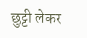छुट्टी लेकर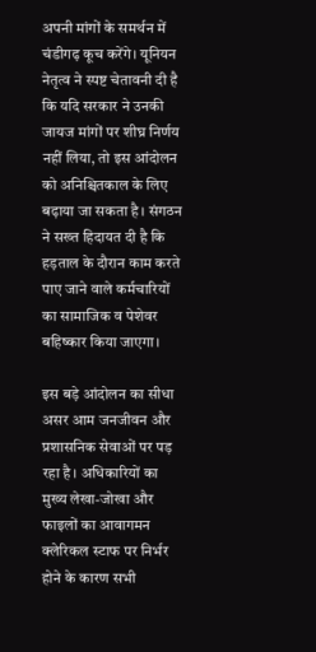अपनी मांगों के समर्थन में चंडीगढ़ कूच करेंगे। यूनियन नेतृत्व ने स्पष्ट चेतावनी दी है कि यदि सरकार ने उनकी जायज मांगों पर शीघ्र निर्णय नहीं लिया, तो इस आंदोलन को अनिश्चितकाल के लिए बढ़ाया जा सकता है। संगठन ने सख्त हिदायत दी है कि हड़ताल के दौरान काम करते पाए जाने वाले कर्मचारियों का सामाजिक व पेशेवर बहिष्कार किया जाएगा।

इस बड़े आंदोलन का सीधा असर आम जनजीवन और प्रशासनिक सेवाओं पर पड़ रहा है। अधिकारियों का मुख्य लेखा-जोखा और फाइलों का आवागमन क्लेरिकल स्टाफ पर निर्भर होने के कारण सभी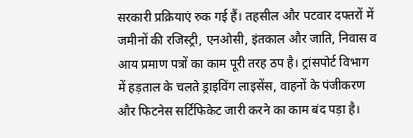सरकारी प्रक्रियाएं रुक गई हैं। तहसील और पटवार दफ्तरों में जमीनों की रजिस्ट्री, एनओसी, इंतकाल और जाति, निवास व आय प्रमाण पत्रों का काम पूरी तरह ठप है। ट्रांसपोर्ट विभाग में हड़ताल के चलते ड्राइविंग लाइसेंस, वाहनों के पंजीकरण और फिटनेस सर्टिफिकेट जारी करने का काम बंद पड़ा है।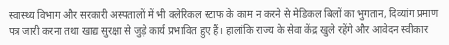स्वास्थ्य विभाग और सरकारी अस्पतालों में भी क्लेरिकल स्टाफ के काम न करने से मेडिकल बिलों का भुगतान, दिव्यांग प्रमाण पत्र जारी करना तथा खाद्य सुरक्षा से जुड़े कार्य प्रभावित हुए हैं। हालांकि राज्य के सेवा केंद्र खुले रहेंगे और आवेदन स्वीकार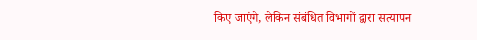किए जाएंगे, लेकिन संबंधित विभागों द्वारा सत्यापन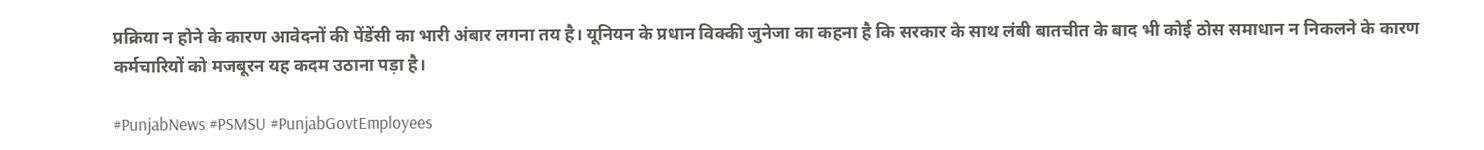प्रक्रिया न होने के कारण आवेदनों की पेंडेंसी का भारी अंबार लगना तय है। यूनियन के प्रधान विक्की जुनेजा का कहना है कि सरकार के साथ लंबी बातचीत के बाद भी कोई ठोस समाधान न निकलने के कारण कर्मचारियों को मजबूरन यह कदम उठाना पड़ा है।

#PunjabNews #PSMSU #PunjabGovtEmployees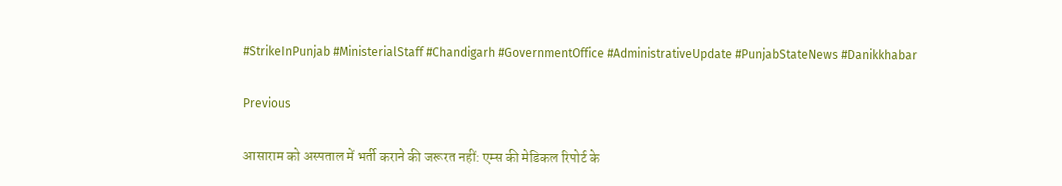#StrikeInPunjab #MinisterialStaff #Chandigarh #GovernmentOffice #AdministrativeUpdate #PunjabStateNews #Danikkhabar

Previous

आसाराम को अस्पताल में भर्ती कराने की जरूरत नहीं: एम्स की मेडिकल रिपोर्ट के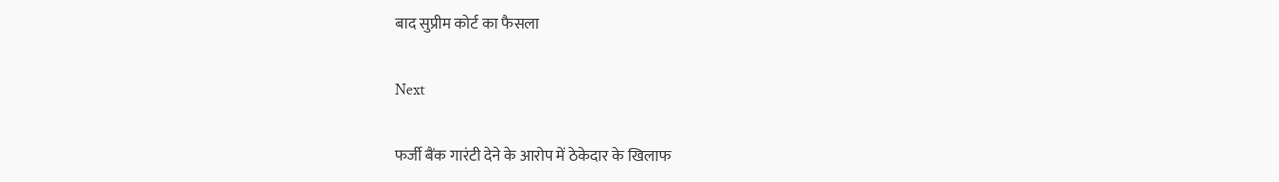बाद सुप्रीम कोर्ट का फैसला

Next

फर्जी बैंक गारंटी देने के आरोप में ठेकेदार के खिलाफ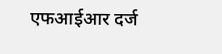एफआईआर दर्ज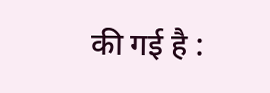की गई है :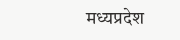मध्यप्रदेश